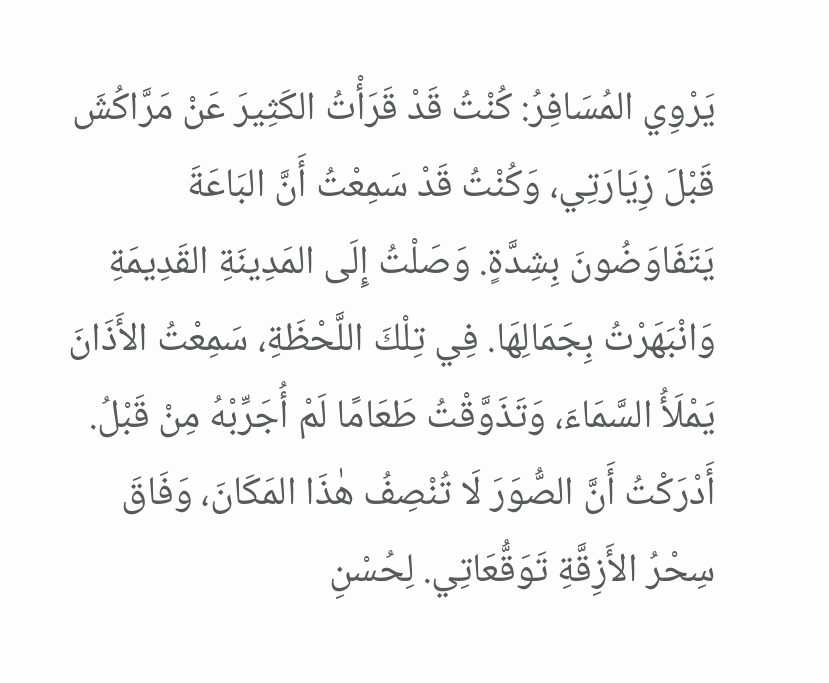يَرْوِي المُسَافِرُ: كُنْتُ قَدْ قَرَأْتُ الكَثِيرَ عَنْ مَرَّاكُشَ قَبْلَ زِيَارَتِي، وَكُنْتُ قَدْ سَمِعْتُ أَنَّ البَاعَةَ يَتَفَاوَضُونَ بِشِدَّةٍ. وَصَلْتُ إِلَى المَدِينَةِ القَدِيمَةِ وَانْبَهَرْتُ بِجَمَالِهَا. فِي تِلْكَ اللَّحْظَةِ، سَمِعْتُ الأَذَانَ يَمْلَأُ السَّمَاءَ، وَتَذَوَّقْتُ طَعَامًا لَمْ أُجَرِّبْهُ مِنْ قَبْلُ. أَدْرَكْتُ أَنَّ الصُّوَرَ لَا تُنْصِفُ هٰذَا المَكَانَ، وَفَاقَ سِحْرُ الأَزِقَّةِ تَوَقُّعَاتِي. لِحُسْنِ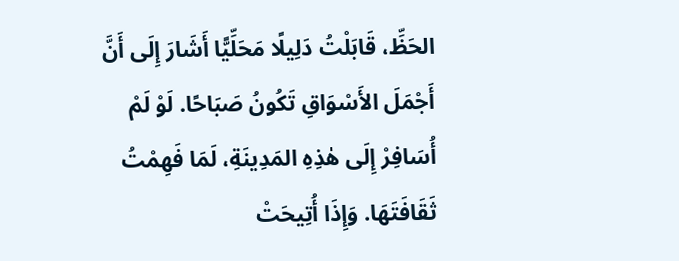الحَظِّ، قَابَلْتُ دَلِيلًا مَحَلِّيًّا أَشَارَ إِلَى أَنَّ أَجْمَلَ الأَسْوَاقِ تَكُونُ صَبَاحًا. لَوْ لَمْ أُسَافِرْ إِلَى هٰذِهِ المَدِينَةِ، لَمَا فَهِمْتُ ثَقَافَتَهَا. وَإِذَا أُتِيحَتْ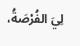لِيَ الفُرْصَةُ،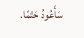سَأَعُودُ حَتْمًا.